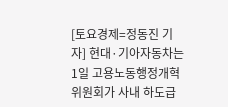[토요경제=정동진 기자] 현대·기아자동차는 1일 고용노동행정개혁위원회가 사내 하도급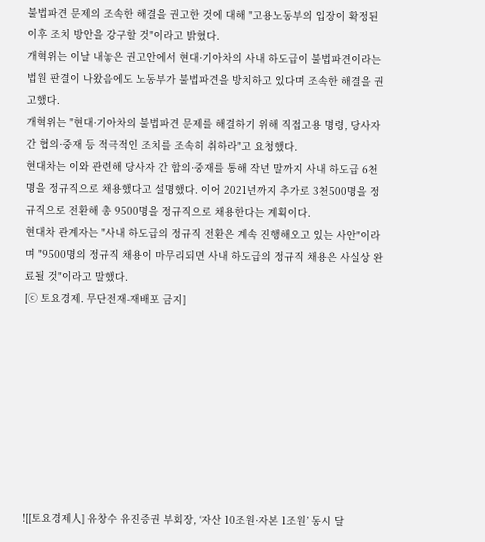불법파견 문제의 조속한 해결을 권고한 것에 대해 "고용노동부의 입장이 확정된 이후 조치 방안을 강구할 것"이라고 밝혔다.
개혁위는 이날 내놓은 권고안에서 현대·기아차의 사내 하도급이 불법파견이라는 법원 판결이 나왔음에도 노동부가 불법파견을 방치하고 있다며 조속한 해결을 권고했다.
개혁위는 "현대·기아차의 불법파견 문제를 해결하기 위해 직접고용 명령, 당사자 간 협의·중재 등 적극적인 조치를 조속히 취하라"고 요청했다.
현대차는 이와 관련해 당사자 간 합의·중재를 통해 작년 말까지 사내 하도급 6천 명을 정규직으로 채용했다고 설명했다. 이어 2021년까지 추가로 3천500명을 정규직으로 전환해 총 9500명을 정규직으로 채용한다는 계획이다.
현대차 관계자는 "사내 하도급의 정규직 전환은 계속 진행해오고 있는 사안"이라며 "9500명의 정규직 채용이 마무리되면 사내 하도급의 정규직 채용은 사실상 완료될 것"이라고 말했다.
[ⓒ 토요경제. 무단전재-재배포 금지]









![[토요경제人] 유창수 유진증권 부회장, ‘자산 10조원·자본 1조원’ 동시 달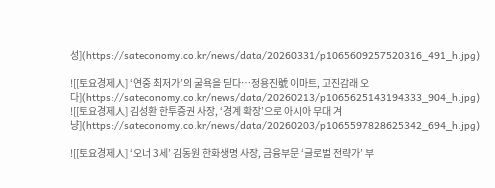성](https://sateconomy.co.kr/news/data/20260331/p1065609257520316_491_h.jpg)

![[토요경제人] ‘연중 최저가’의 굴욕을 딛다…정용진號 이마트, 고진감래 오다](https://sateconomy.co.kr/news/data/20260213/p1065625143194333_904_h.jpg)
![[토요경제人] 김성환 한투증권 사장, ‘경계 확장’으로 아시아 무대 겨냥](https://sateconomy.co.kr/news/data/20260203/p1065597828625342_694_h.jpg)

![[토요경제人] ‘오너 3세’ 김동원 한화생명 사장, 금융부문 ‘글로벌 전략가’ 부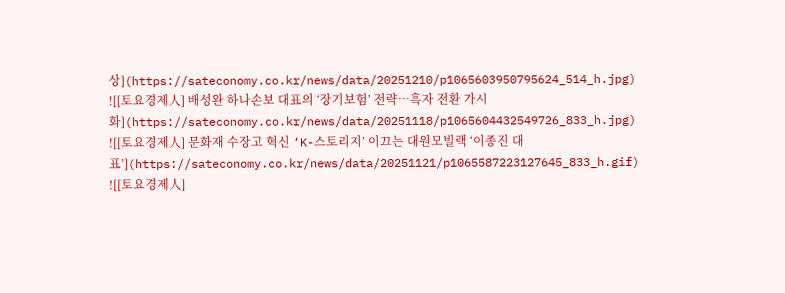상](https://sateconomy.co.kr/news/data/20251210/p1065603950795624_514_h.jpg)
![[토요경제人] 배성완 하나손보 대표의 ‘장기보험’ 전략…흑자 전환 가시화](https://sateconomy.co.kr/news/data/20251118/p1065604432549726_833_h.jpg)
![[토요경제人] 문화재 수장고 혁신 ‘K-스토리지’ 이끄는 대원모빌랙 ‘이종진 대표’](https://sateconomy.co.kr/news/data/20251121/p1065587223127645_833_h.gif)
![[토요경제人]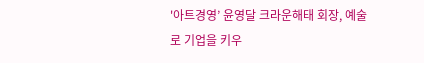'아트경영’ 윤영달 크라운해태 회장, 예술로 기업을 키우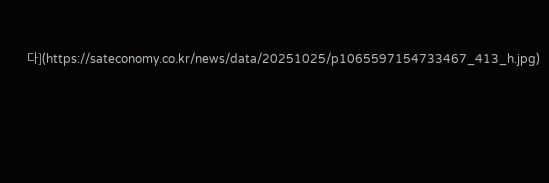다](https://sateconomy.co.kr/news/data/20251025/p1065597154733467_413_h.jpg)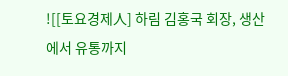![[토요경제人] 하림 김홍국 회장, 생산에서 유통까지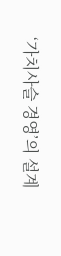‘가치사슬 경영’의 설계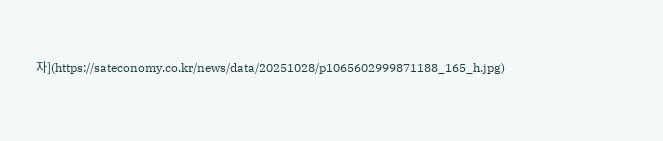자](https://sateconomy.co.kr/news/data/20251028/p1065602999871188_165_h.jpg)